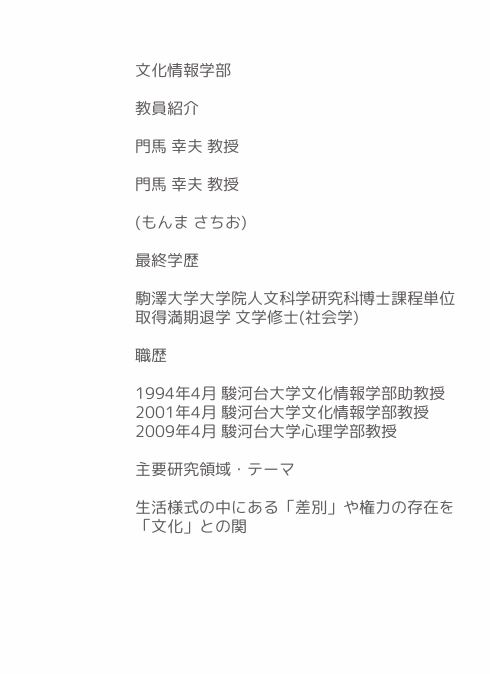文化情報学部

教員紹介

門馬 幸夫 教授

門馬 幸夫 教授

(もんま さちお)

最終学歴

駒澤大学大学院人文科学研究科博士課程単位取得満期退学 文学修士(社会学)

職歴

1994年4月 駿河台大学文化情報学部助教授
2001年4月 駿河台大学文化情報学部教授
2009年4月 駿河台大学心理学部教授

主要研究領域・テーマ

生活様式の中にある「差別」や権力の存在を「文化」との関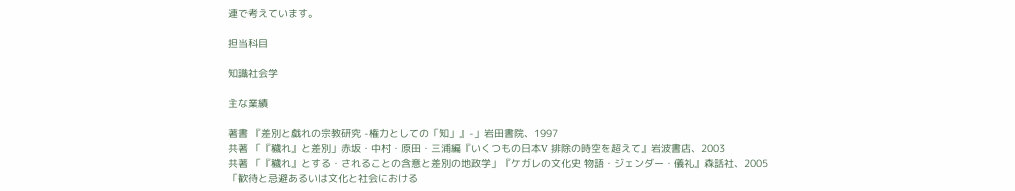連で考えています。

担当科目

知識社会学

主な業績

著書 『差別と戯れの宗教研究 -権力としての「知」』-」岩田書院、1997
共著 「『穢れ』と差別」赤坂・中村・原田・三浦編『いくつもの日本V 排除の時空を超えて』岩波書店、2003
共著 「『穢れ』とする・されることの含意と差別の地政学」『ケガレの文化史 物語・ジェンダー・儀礼』森話社、2005
「歓待と忌避あるいは文化と社会における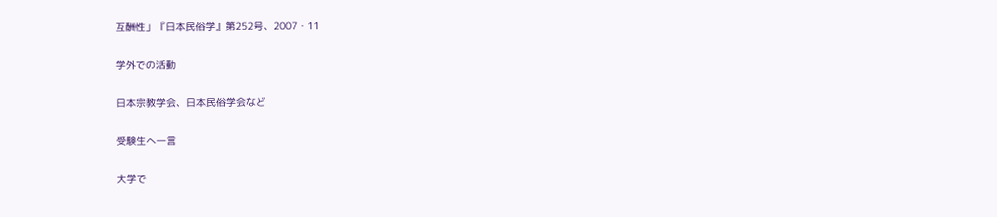互酬性」『日本民俗学』第252号、2007・11

学外での活動

日本宗教学会、日本民俗学会など

受験生へ一言

大学で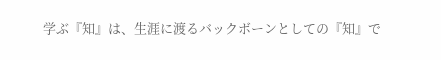学ぶ『知』は、生涯に渡るバックボーンとしての『知』で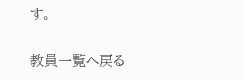す。

教員一覧へ戻る